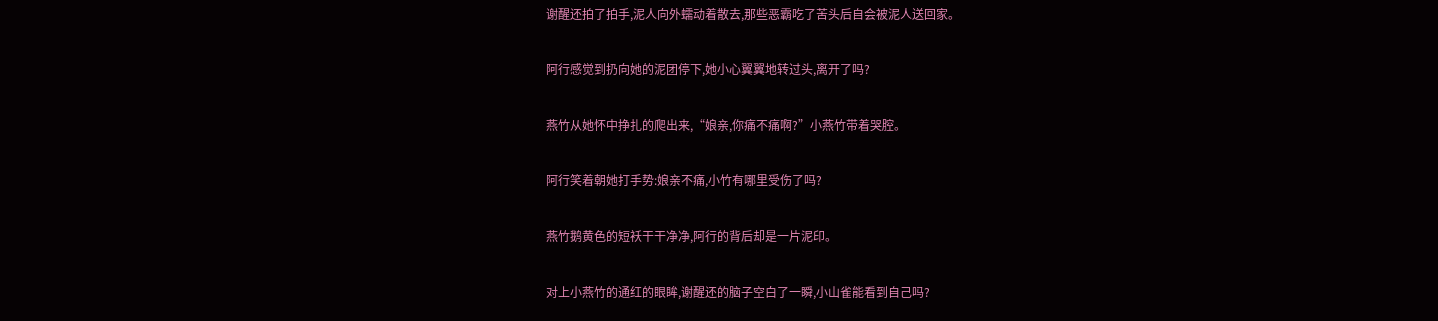谢醒还拍了拍手,泥人向外蠕动着散去,那些恶霸吃了苦头后自会被泥人送回家。

阿行感觉到扔向她的泥团停下,她小心翼翼地转过头,离开了吗?

燕竹从她怀中挣扎的爬出来,“娘亲,你痛不痛啊?”小燕竹带着哭腔。

阿行笑着朝她打手势:娘亲不痛,小竹有哪里受伤了吗?

燕竹鹅黄色的短袄干干净净,阿行的背后却是一片泥印。

对上小燕竹的通红的眼眸,谢醒还的脑子空白了一瞬,小山雀能看到自己吗?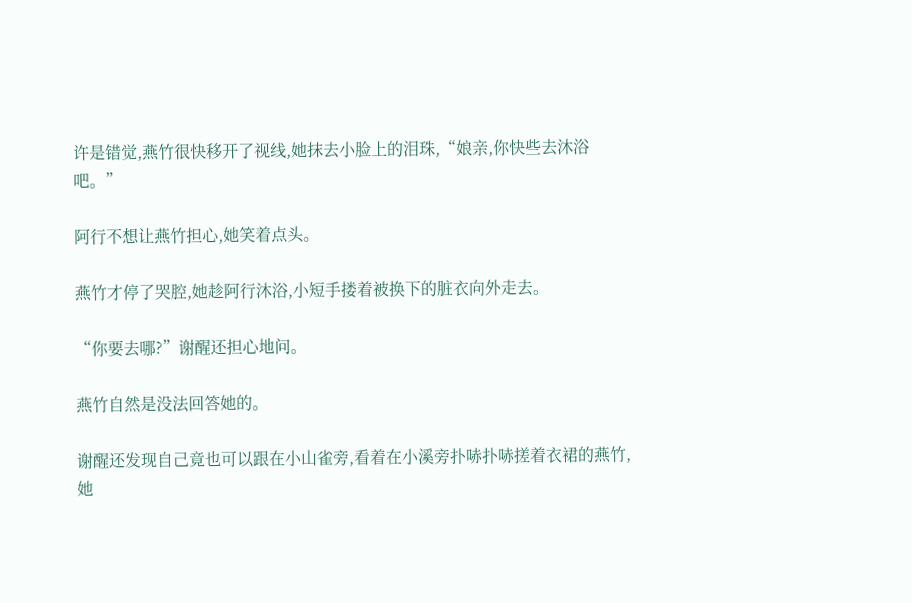许是错觉,燕竹很快移开了视线,她抹去小脸上的泪珠,“娘亲,你快些去沐浴吧。”

阿行不想让燕竹担心,她笑着点头。

燕竹才停了哭腔,她趁阿行沐浴,小短手搂着被换下的脏衣向外走去。

“你要去哪?”谢醒还担心地问。

燕竹自然是没法回答她的。

谢醒还发现自己竟也可以跟在小山雀旁,看着在小溪旁扑哧扑哧搓着衣裙的燕竹,她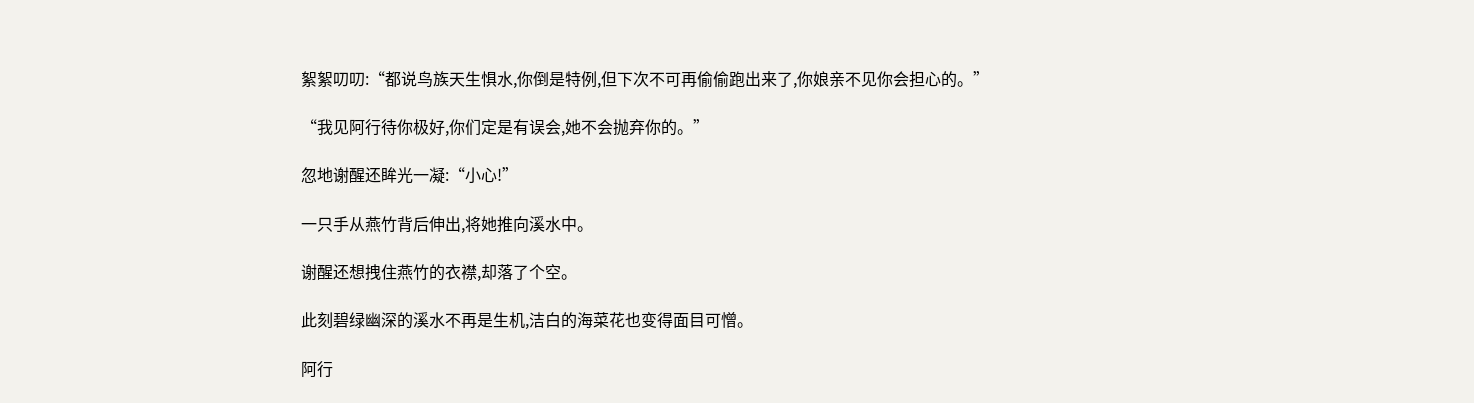絮絮叨叨:“都说鸟族天生惧水,你倒是特例,但下次不可再偷偷跑出来了,你娘亲不见你会担心的。”

“我见阿行待你极好,你们定是有误会,她不会抛弃你的。”

忽地谢醒还眸光一凝:“小心!”

一只手从燕竹背后伸出,将她推向溪水中。

谢醒还想拽住燕竹的衣襟,却落了个空。

此刻碧绿幽深的溪水不再是生机,洁白的海菜花也变得面目可憎。

阿行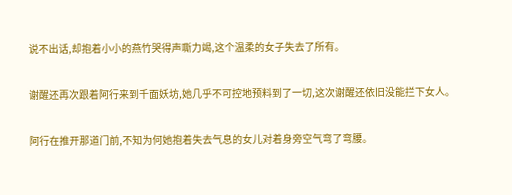说不出话,却抱着小小的燕竹哭得声嘶力竭,这个温柔的女子失去了所有。

谢醒还再次跟着阿行来到千面妖坊,她几乎不可控地预料到了一切,这次谢醒还依旧没能拦下女人。

阿行在推开那道门前,不知为何她抱着失去气息的女儿对着身旁空气弯了弯腰。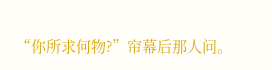“你所求何物?”帘幕后那人问。